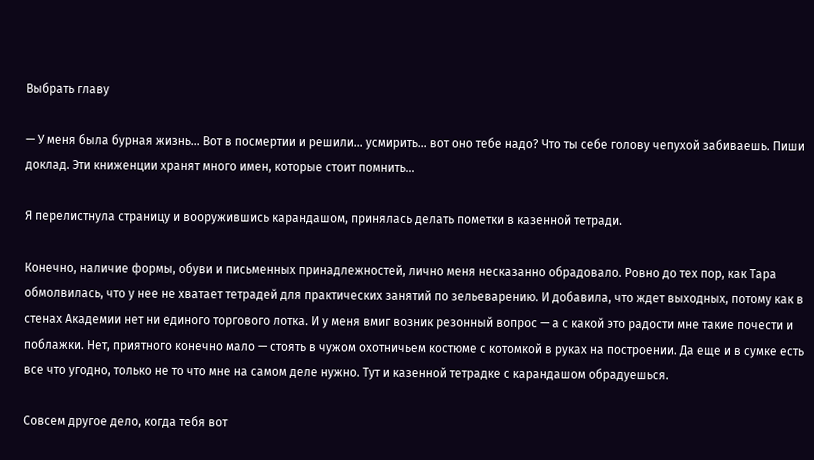Выбрать главу

— У меня была бурная жизнь… Вот в посмертии и решили… усмирить… вот оно тебе надо? Что ты себе голову чепухой забиваешь. Пиши доклад. Эти книженции хранят много имен, которые стоит помнить…

Я перелистнула страницу и вооружившись карандашом, принялась делать пометки в казенной тетради.

Конечно, наличие формы, обуви и письменных принадлежностей, лично меня несказанно обрадовало. Ровно до тех пор, как Тара обмолвилась, что у нее не хватает тетрадей для практических занятий по зельеварению. И добавила, что ждет выходных, потому как в стенах Академии нет ни единого торгового лотка. И у меня вмиг возник резонный вопрос — а с какой это радости мне такие почести и поблажки. Нет, приятного конечно мало — стоять в чужом охотничьем костюме с котомкой в руках на построении. Да еще и в сумке есть все что угодно, только не то что мне на самом деле нужно. Тут и казенной тетрадке с карандашом обрадуешься.

Совсем другое дело, когда тебя вот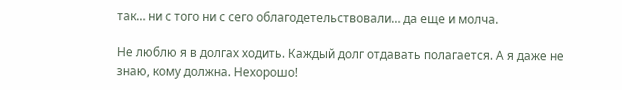так… ни с того ни с сего облагодетельствовали… да еще и молча.

Не люблю я в долгах ходить. Каждый долг отдавать полагается. А я даже не знаю, кому должна. Нехорошо!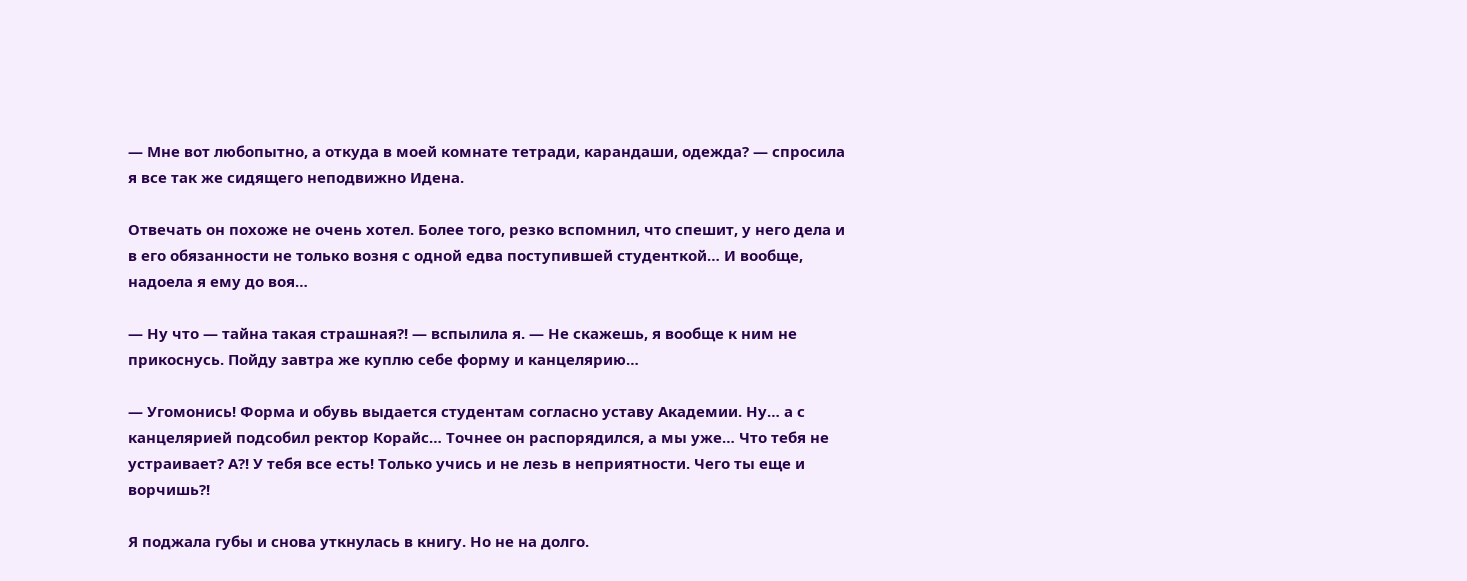— Мне вот любопытно, а откуда в моей комнате тетради, карандаши, одежда? — спросила я все так же сидящего неподвижно Идена.

Отвечать он похоже не очень хотел. Более того, резко вспомнил, что спешит, у него дела и в его обязанности не только возня с одной едва поступившей студенткой… И вообще, надоела я ему до воя…

— Ну что — тайна такая страшная?! — вспылила я. — Не скажешь, я вообще к ним не прикоснусь. Пойду завтра же куплю себе форму и канцелярию…

— Угомонись! Форма и обувь выдается студентам согласно уставу Академии. Ну… а с канцелярией подсобил ректор Корайс… Точнее он распорядился, а мы уже… Что тебя не устраивает? А?! У тебя все есть! Только учись и не лезь в неприятности. Чего ты еще и ворчишь?!

Я поджала губы и снова уткнулась в книгу. Но не на долго.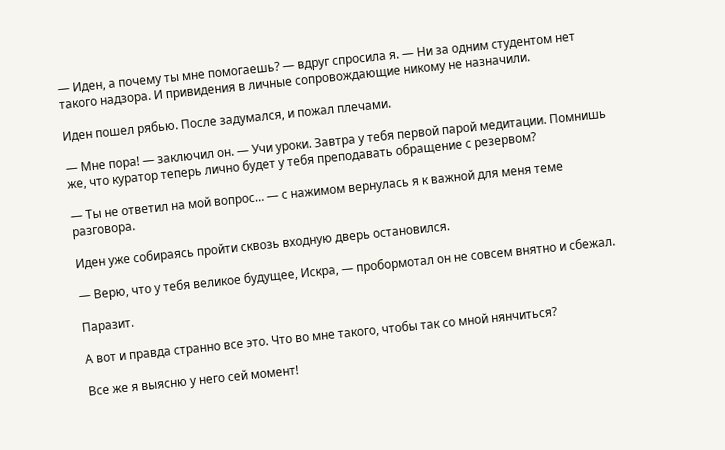— Иден, а почему ты мне помогаешь? — вдруг спросила я. — Ни за одним студентом нет такого надзора. И привидения в личные сопровождающие никому не назначили.

Иден пошел рябью. После задумался, и пожал плечами.

— Мне пора! — заключил он. — Учи уроки. Завтра у тебя первой парой медитации. Помнишь же, что куратор теперь лично будет у тебя преподавать обращение с резервом?

— Ты не ответил на мой вопрос… — с нажимом вернулась я к важной для меня теме разговора.

Иден уже собираясь пройти сквозь входную дверь остановился.

— Верю, что у тебя великое будущее, Искра, — пробормотал он не совсем внятно и сбежал.

Паразит.

А вот и правда странно все это. Что во мне такого, чтобы так со мной нянчиться?

Все же я выясню у него сей момент!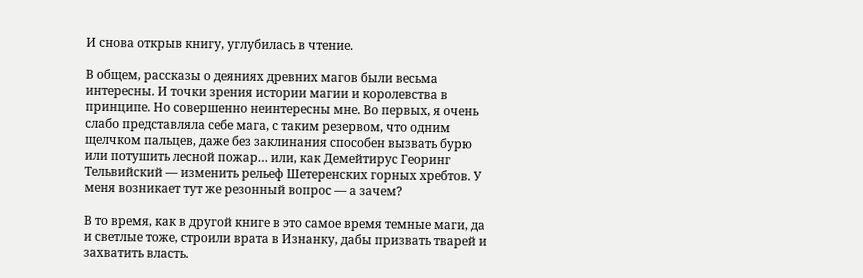И снова открыв книгу, углубилась в чтение.

В общем, рассказы о деяниях древних магов были весьма интересны. И точки зрения истории магии и королевства в принципе. Но совершенно неинтересны мне. Во первых, я очень слабо представляла себе мага, с таким резервом, что одним щелчком пальцев, даже без заклинания способен вызвать бурю или потушить лесной пожар… или, как Демейтирус Георинг Тельвийский — изменить рельеф Шетеренских горных хребтов. У меня возникает тут же резонный вопрос — а зачем?

В то время, как в другой книге в это самое время темные маги, да и светлые тоже, строили врата в Изнанку, дабы призвать тварей и захватить власть.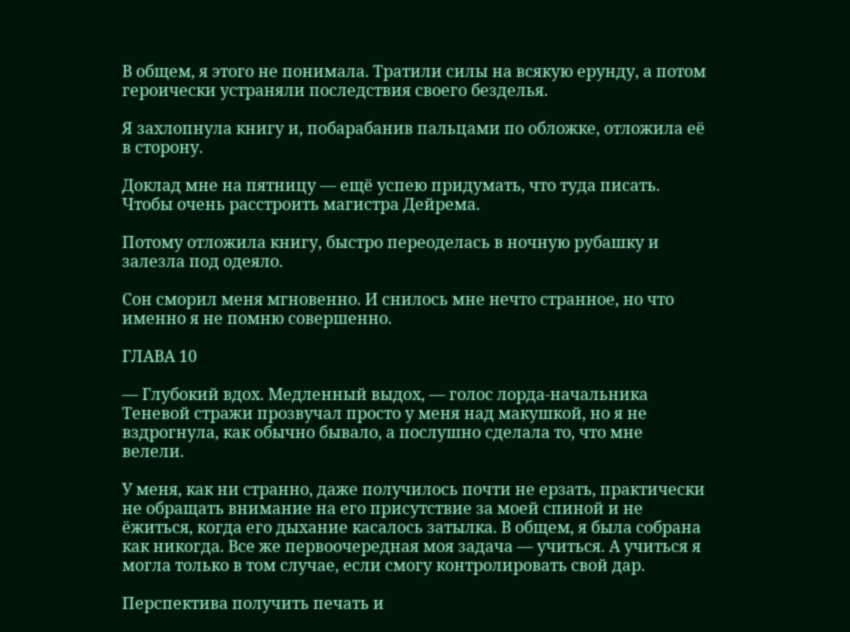В общем, я этого не понимала. Тратили силы на всякую ерунду, а потом героически устраняли последствия своего безделья.

Я захлопнула книгу и, побарабанив пальцами по обложке, отложила её в сторону.

Доклад мне на пятницу — ещё успею придумать, что туда писать. Чтобы очень расстроить магистра Дейрема.

Потому отложила книгу, быстро переоделась в ночную рубашку и залезла под одеяло.

Сон сморил меня мгновенно. И снилось мне нечто странное, но что именно я не помню совершенно.

ГЛАВА 10

— Глубокий вдох. Медленный выдох, — голос лорда-начальника Теневой стражи прозвучал просто у меня над макушкой, но я не вздрогнула, как обычно бывало, а послушно сделала то, что мне велели.

У меня, как ни странно, даже получилось почти не ерзать, практически не обращать внимание на его присутствие за моей спиной и не ёжиться, когда его дыхание касалось затылка. В общем, я была собрана как никогда. Все же первоочередная моя задача — учиться. А учиться я могла только в том случае, если смогу контролировать свой дар.

Перспектива получить печать и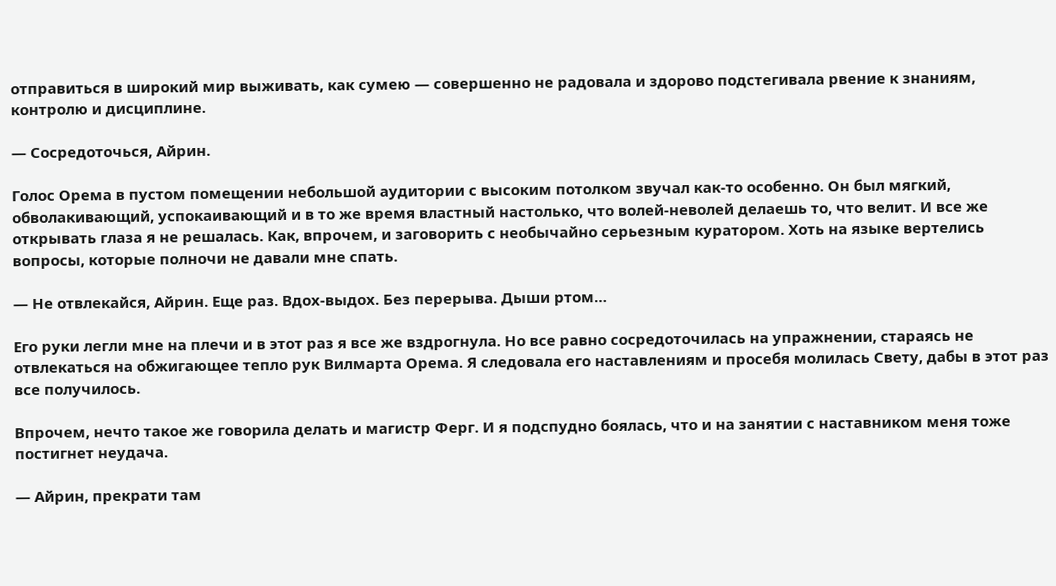отправиться в широкий мир выживать, как сумею — совершенно не радовала и здорово подстегивала рвение к знаниям, контролю и дисциплине.

— Сосредоточься, Айрин.

Голос Орема в пустом помещении небольшой аудитории с высоким потолком звучал как-то особенно. Он был мягкий, обволакивающий, успокаивающий и в то же время властный настолько, что волей-неволей делаешь то, что велит. И все же открывать глаза я не решалась. Как, впрочем, и заговорить с необычайно серьезным куратором. Хоть на языке вертелись вопросы, которые полночи не давали мне спать.

— Не отвлекайся, Айрин. Еще раз. Вдох-выдох. Без перерыва. Дыши ртом…

Его руки легли мне на плечи и в этот раз я все же вздрогнула. Но все равно сосредоточилась на упражнении, стараясь не отвлекаться на обжигающее тепло рук Вилмарта Орема. Я следовала его наставлениям и просебя молилась Свету, дабы в этот раз все получилось.

Впрочем, нечто такое же говорила делать и магистр Ферг. И я подспудно боялась, что и на занятии с наставником меня тоже постигнет неудача.

— Айрин, прекрати там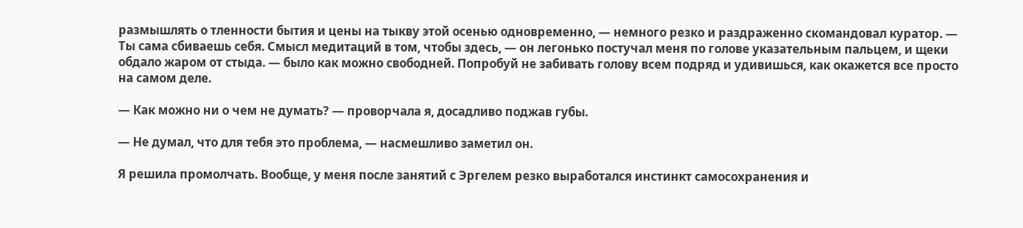размышлять о тленности бытия и цены на тыкву этой осенью одновременно, — немного резко и раздраженно скомандовал куратор. — Ты сама сбиваешь себя. Смысл медитаций в том, чтобы здесь, — он легонько постучал меня по голове указательным пальцем, и щеки обдало жаром от стыда. — было как можно свободней. Попробуй не забивать голову всем подряд и удивишься, как окажется все просто на самом деле.

— Как можно ни о чем не думать? — проворчала я, досадливо поджав губы.

— Не думал, что для тебя это проблема, — насмешливо заметил он.

Я решила промолчать. Вообще, у меня после занятий с Эргелем резко выработался инстинкт самосохранения и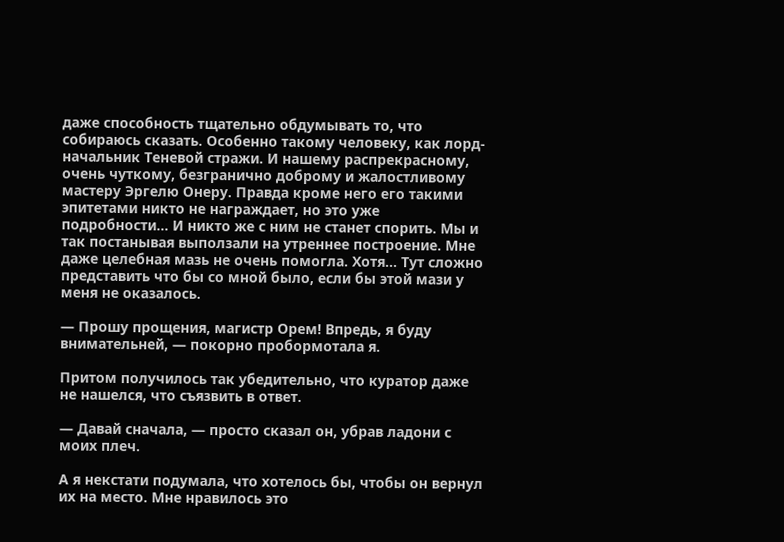даже способность тщательно обдумывать то, что собираюсь сказать. Особенно такому человеку, как лорд-начальник Теневой стражи. И нашему распрекрасному, очень чуткому, безгранично доброму и жалостливому мастеру Эргелю Онеру. Правда кроме него его такими эпитетами никто не награждает, но это уже подробности… И никто же с ним не станет спорить. Мы и так постанывая выползали на утреннее построение. Мне даже целебная мазь не очень помогла. Хотя… Тут сложно представить что бы со мной было, если бы этой мази у меня не оказалось.

— Прошу прощения, магистр Орем! Впредь, я буду внимательней, — покорно пробормотала я.

Притом получилось так убедительно, что куратор даже не нашелся, что съязвить в ответ.

— Давай сначала, — просто сказал он, убрав ладони с моих плеч.

А я некстати подумала, что хотелось бы, чтобы он вернул их на место. Мне нравилось это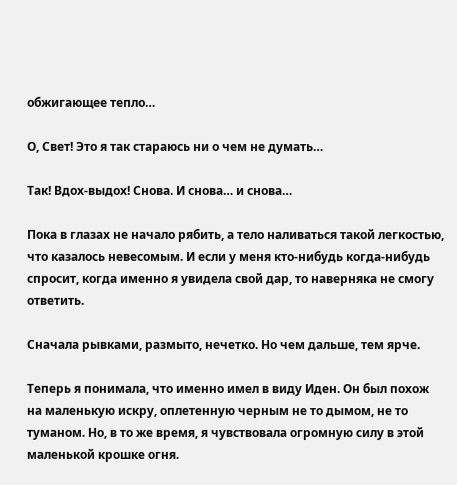обжигающее тепло…

О, Свет! Это я так стараюсь ни о чем не думать…

Так! Вдох-выдох! Снова. И снова… и снова…

Пока в глазах не начало рябить, а тело наливаться такой легкостью, что казалось невесомым. И если у меня кто-нибудь когда-нибудь спросит, когда именно я увидела свой дар, то наверняка не смогу ответить.

Сначала рывками, размыто, нечетко. Но чем дальше, тем ярче.

Теперь я понимала, что именно имел в виду Иден. Он был похож на маленькую искру, оплетенную черным не то дымом, не то туманом. Но, в то же время, я чувствовала огромную силу в этой маленькой крошке огня.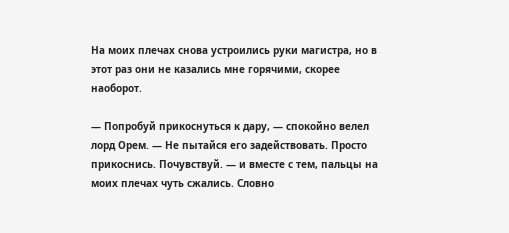На моих плечах снова устроились руки магистра, но в этот раз они не казались мне горячими, скорее наоборот.

— Попробуй прикоснуться к дару, — спокойно велел лорд Орем. — Не пытайся его задействовать. Просто прикоснись. Почувствуй. — и вместе с тем, пальцы на моих плечах чуть сжались. Словно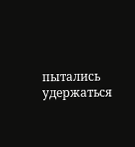пытались удержаться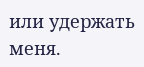или удержать меня.